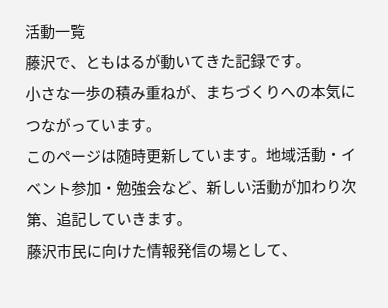活動一覧
藤沢で、ともはるが動いてきた記録です。
小さな一歩の積み重ねが、まちづくりへの本気につながっています。
このページは随時更新しています。地域活動・イベント参加・勉強会など、新しい活動が加わり次第、追記していきます。
藤沢市民に向けた情報発信の場として、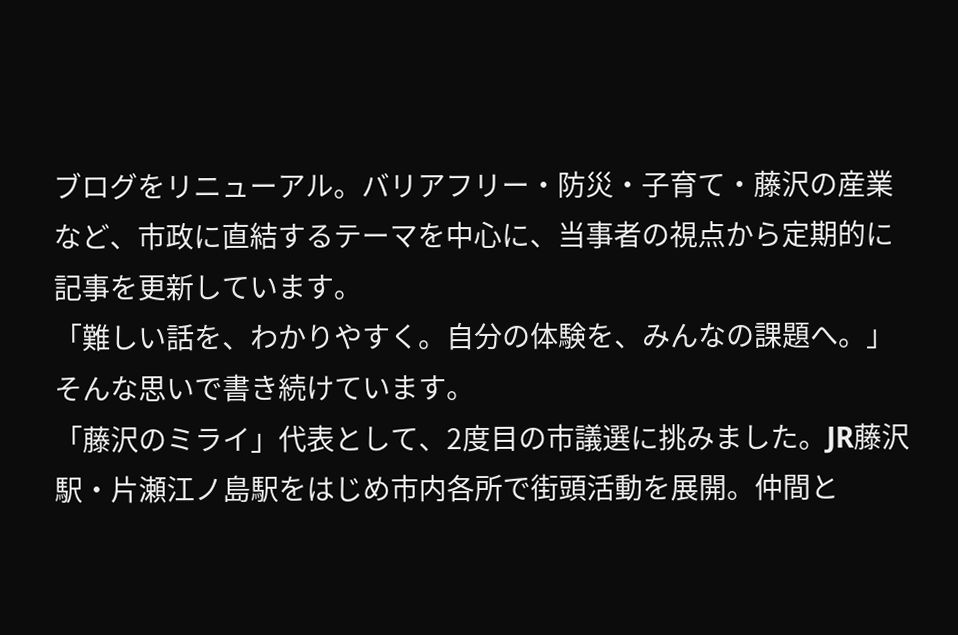ブログをリニューアル。バリアフリー・防災・子育て・藤沢の産業など、市政に直結するテーマを中心に、当事者の視点から定期的に記事を更新しています。
「難しい話を、わかりやすく。自分の体験を、みんなの課題へ。」そんな思いで書き続けています。
「藤沢のミライ」代表として、2度目の市議選に挑みました。JR藤沢駅・片瀬江ノ島駅をはじめ市内各所で街頭活動を展開。仲間と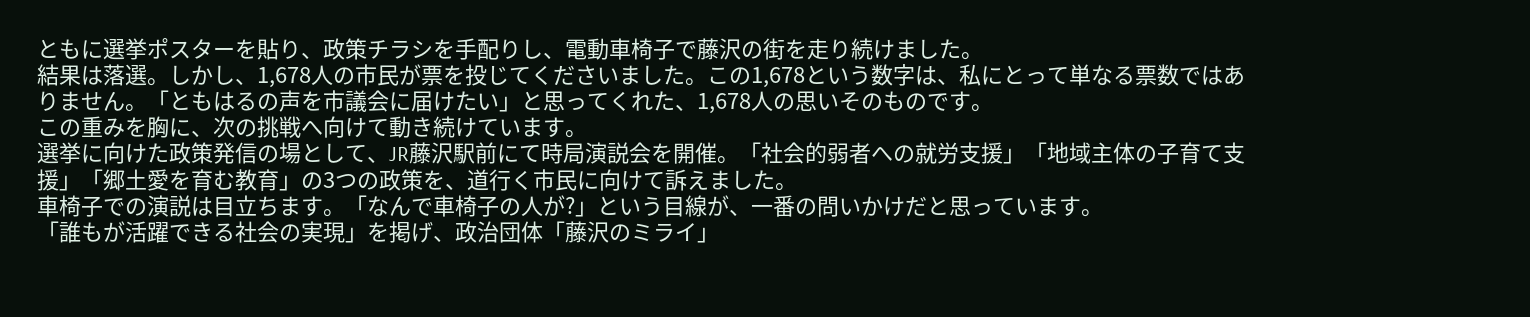ともに選挙ポスターを貼り、政策チラシを手配りし、電動車椅子で藤沢の街を走り続けました。
結果は落選。しかし、1,678人の市民が票を投じてくださいました。この1,678という数字は、私にとって単なる票数ではありません。「ともはるの声を市議会に届けたい」と思ってくれた、1,678人の思いそのものです。
この重みを胸に、次の挑戦へ向けて動き続けています。
選挙に向けた政策発信の場として、JR藤沢駅前にて時局演説会を開催。「社会的弱者への就労支援」「地域主体の子育て支援」「郷土愛を育む教育」の3つの政策を、道行く市民に向けて訴えました。
車椅子での演説は目立ちます。「なんで車椅子の人が?」という目線が、一番の問いかけだと思っています。
「誰もが活躍できる社会の実現」を掲げ、政治団体「藤沢のミライ」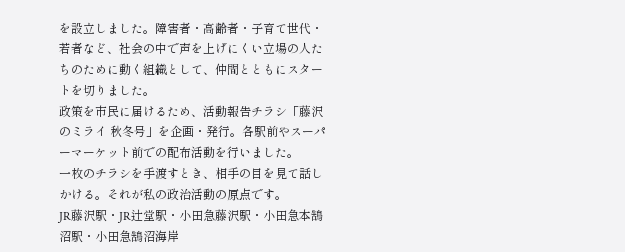を設立しました。障害者・高齢者・子育て世代・若者など、社会の中で声を上げにくい立場の人たちのために動く組織として、仲間とともにスタートを切りました。
政策を市民に届けるため、活動報告チラシ「藤沢のミライ 秋冬号」を企画・発行。各駅前やスーパーマーケット前での配布活動を行いました。
一枚のチラシを手渡すとき、相手の目を見て話しかける。それが私の政治活動の原点です。
JR藤沢駅・JR辻堂駅・小田急藤沢駅・小田急本鵠沼駅・小田急鵠沼海岸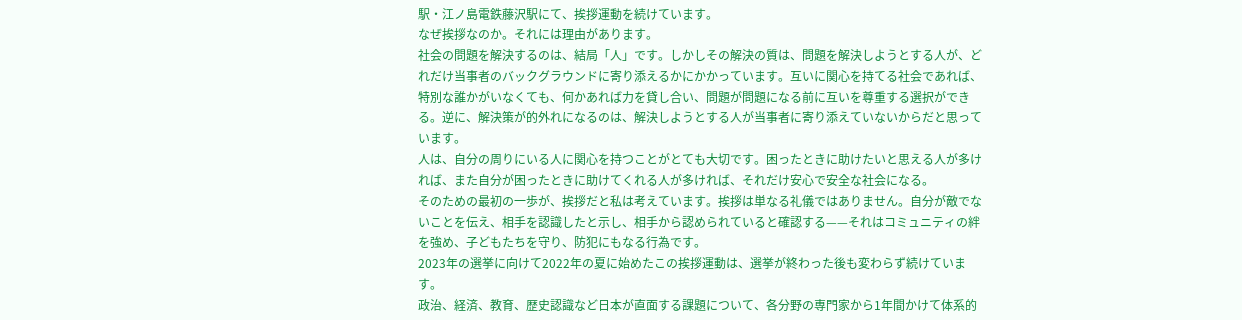駅・江ノ島電鉄藤沢駅にて、挨拶運動を続けています。
なぜ挨拶なのか。それには理由があります。
社会の問題を解決するのは、結局「人」です。しかしその解決の質は、問題を解決しようとする人が、どれだけ当事者のバックグラウンドに寄り添えるかにかかっています。互いに関心を持てる社会であれば、特別な誰かがいなくても、何かあれば力を貸し合い、問題が問題になる前に互いを尊重する選択ができる。逆に、解決策が的外れになるのは、解決しようとする人が当事者に寄り添えていないからだと思っています。
人は、自分の周りにいる人に関心を持つことがとても大切です。困ったときに助けたいと思える人が多ければ、また自分が困ったときに助けてくれる人が多ければ、それだけ安心で安全な社会になる。
そのための最初の一歩が、挨拶だと私は考えています。挨拶は単なる礼儀ではありません。自分が敵でないことを伝え、相手を認識したと示し、相手から認められていると確認する——それはコミュニティの絆を強め、子どもたちを守り、防犯にもなる行為です。
2023年の選挙に向けて2022年の夏に始めたこの挨拶運動は、選挙が終わった後も変わらず続けています。
政治、経済、教育、歴史認識など日本が直面する課題について、各分野の専門家から1年間かけて体系的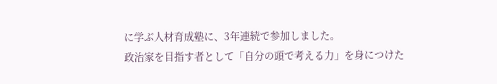に学ぶ人材育成塾に、3年連続で参加しました。
政治家を目指す者として「自分の頭で考える力」を身につけた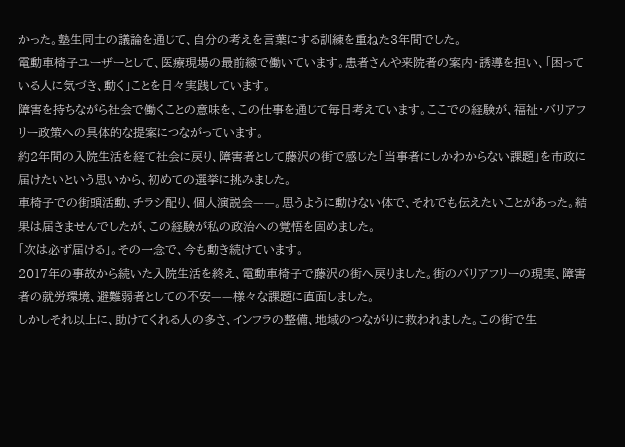かった。塾生同士の議論を通じて、自分の考えを言葉にする訓練を重ねた3年間でした。
電動車椅子ユーザーとして、医療現場の最前線で働いています。患者さんや来院者の案内・誘導を担い、「困っている人に気づき、動く」ことを日々実践しています。
障害を持ちながら社会で働くことの意味を、この仕事を通じて毎日考えています。ここでの経験が、福祉・バリアフリー政策への具体的な提案につながっています。
約2年間の入院生活を経て社会に戻り、障害者として藤沢の街で感じた「当事者にしかわからない課題」を市政に届けたいという思いから、初めての選挙に挑みました。
車椅子での街頭活動、チラシ配り、個人演説会——。思うように動けない体で、それでも伝えたいことがあった。結果は届きませんでしたが、この経験が私の政治への覚悟を固めました。
「次は必ず届ける」。その一念で、今も動き続けています。
2017年の事故から続いた入院生活を終え、電動車椅子で藤沢の街へ戻りました。街のバリアフリーの現実、障害者の就労環境、避難弱者としての不安——様々な課題に直面しました。
しかしそれ以上に、助けてくれる人の多さ、インフラの整備、地域のつながりに救われました。この街で生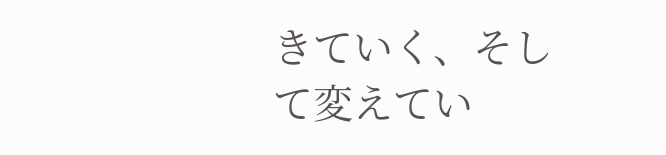きていく、そして変えてい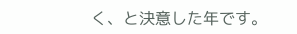く、と決意した年です。